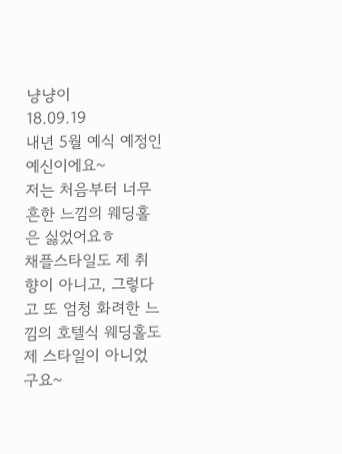냥냥이
18.09.19
내년 5월 예식 예정인 예신이에요~
저는 처음부터 너무 흔한 느낌의 웨딩홀은 싫었어요ㅎ
채플스타일도 제 취향이 아니고, 그렇다고 또 엄청 화려한 느낌의 호텔식 웨딩홀도 제 스타일이 아니었구요~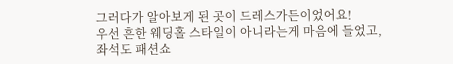그러다가 알아보게 된 곳이 드레스가든이었어요!
우선 흔한 웨딩홀 스타일이 아니라는게 마음에 들었고, 좌석도 패션쇼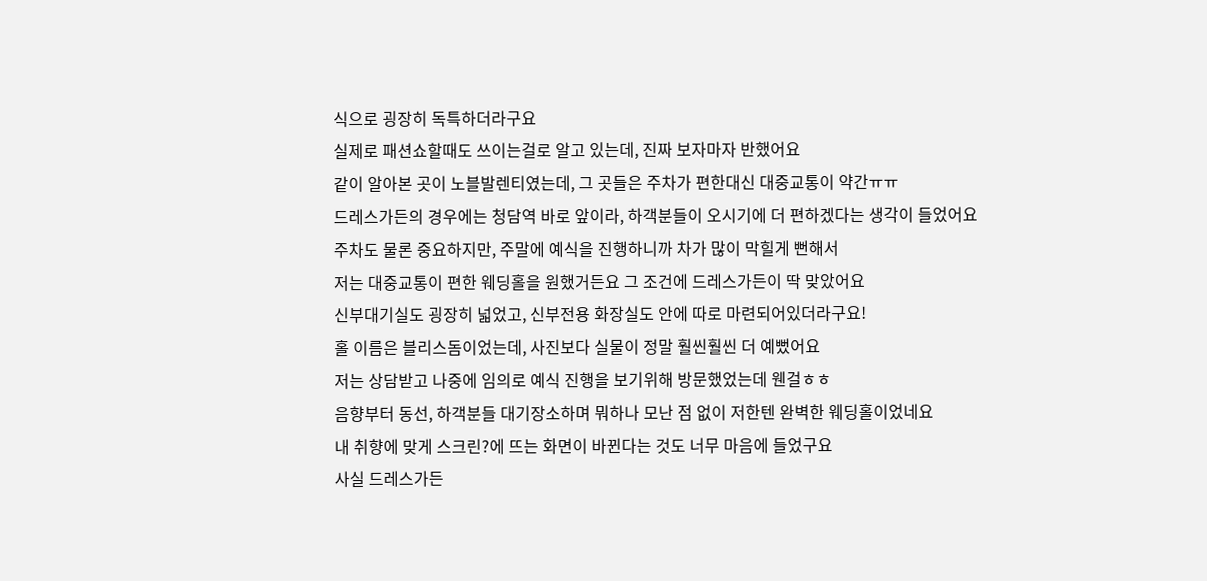식으로 굉장히 독특하더라구요
실제로 패션쇼할때도 쓰이는걸로 알고 있는데, 진짜 보자마자 반했어요
같이 알아본 곳이 노블발렌티였는데, 그 곳들은 주차가 편한대신 대중교통이 약간ㅠㅠ
드레스가든의 경우에는 청담역 바로 앞이라, 하객분들이 오시기에 더 편하겠다는 생각이 들었어요
주차도 물론 중요하지만, 주말에 예식을 진행하니까 차가 많이 막힐게 뻔해서
저는 대중교통이 편한 웨딩홀을 원했거든요 그 조건에 드레스가든이 딱 맞았어요
신부대기실도 굉장히 넓었고, 신부전용 화장실도 안에 따로 마련되어있더라구요!
홀 이름은 블리스돔이었는데, 사진보다 실물이 정말 훨씬훨씬 더 예뻤어요
저는 상담받고 나중에 임의로 예식 진행을 보기위해 방문했었는데 웬걸ㅎㅎ
음향부터 동선, 하객분들 대기장소하며 뭐하나 모난 점 없이 저한텐 완벽한 웨딩홀이었네요
내 취향에 맞게 스크린?에 뜨는 화면이 바뀐다는 것도 너무 마음에 들었구요
사실 드레스가든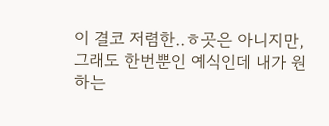이 결코 저렴한..ㅎ곳은 아니지만,
그래도 한번뿐인 예식인데 내가 원하는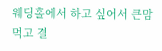웨딩홀에서 하고 싶어서 큰맘먹고 결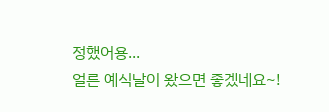정했어용...
얼른 예식날이 왔으면 좋겠네요~!